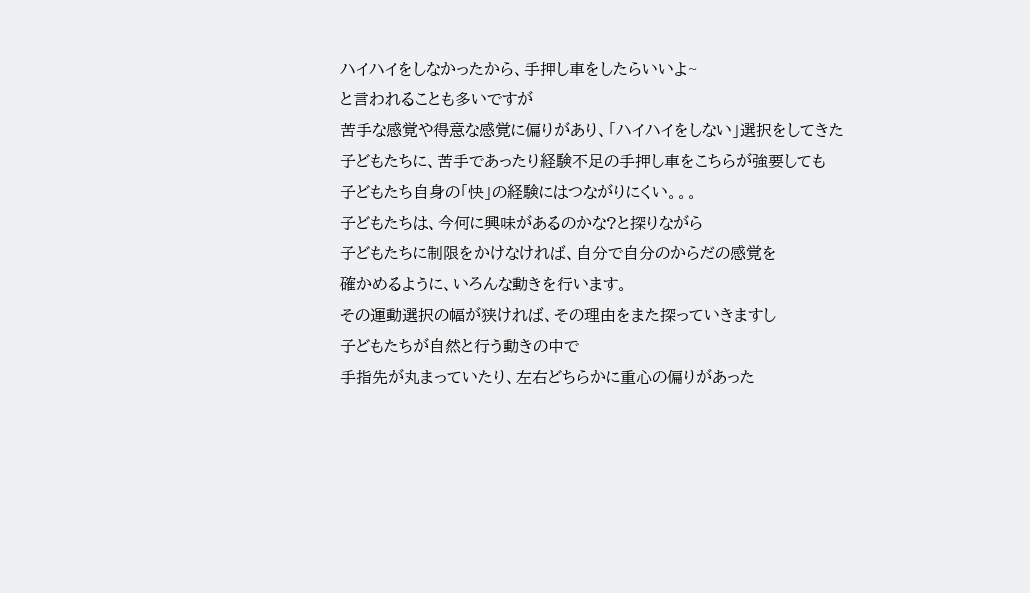ハイハイをしなかったから、手押し車をしたらいいよ~
と言われることも多いですが
苦手な感覚や得意な感覚に偏りがあり、「ハイハイをしない」選択をしてきた
子どもたちに、苦手であったり経験不足の手押し車をこちらが強要しても
子どもたち自身の「快」の経験にはつながりにくい。。。
子どもたちは、今何に興味があるのかな?と探りながら
子どもたちに制限をかけなければ、自分で自分のからだの感覚を
確かめるように、いろんな動きを行います。
その運動選択の幅が狭ければ、その理由をまた探っていきますし
子どもたちが自然と行う動きの中で
手指先が丸まっていたり、左右どちらかに重心の偏りがあった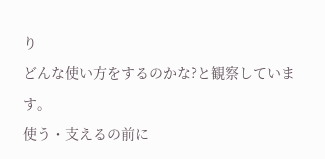り
どんな使い方をするのかな?と観察しています。
使う・支えるの前に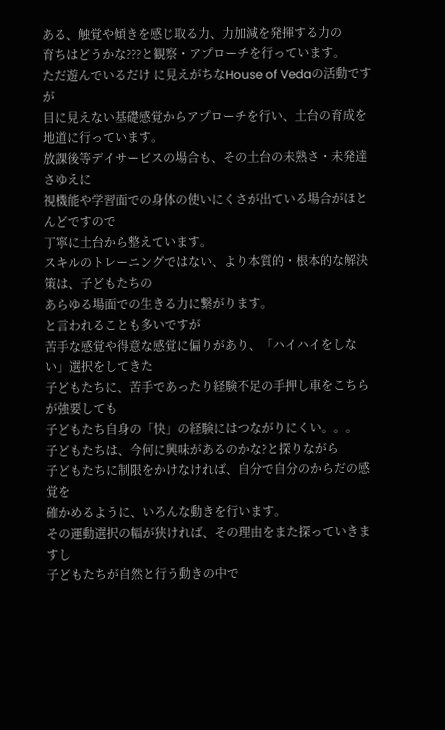ある、触覚や傾きを感じ取る力、力加減を発揮する力の
育ちはどうかな???と観察・アプローチを行っています。
ただ遊んでいるだけ に見えがちなHouse of Vedaの活動ですが
目に見えない基礎感覚からアプローチを行い、土台の育成を地道に行っています。
放課後等デイサービスの場合も、その土台の未熟さ・未発達さゆえに
視機能や学習面での身体の使いにくさが出ている場合がほとんどですので
丁寧に土台から整えています。
スキルのトレーニングではない、より本質的・根本的な解決策は、子どもたちの
あらゆる場面での生きる力に繋がります。
と言われることも多いですが
苦手な感覚や得意な感覚に偏りがあり、「ハイハイをしない」選択をしてきた
子どもたちに、苦手であったり経験不足の手押し車をこちらが強要しても
子どもたち自身の「快」の経験にはつながりにくい。。。
子どもたちは、今何に興味があるのかな?と探りながら
子どもたちに制限をかけなければ、自分で自分のからだの感覚を
確かめるように、いろんな動きを行います。
その運動選択の幅が狭ければ、その理由をまた探っていきますし
子どもたちが自然と行う動きの中で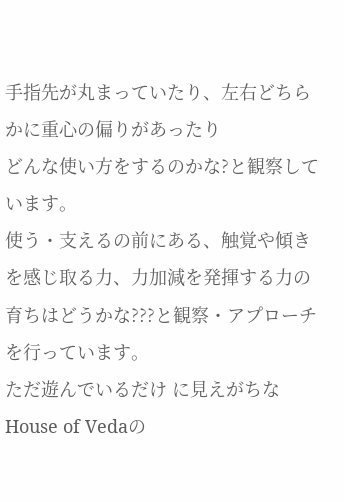手指先が丸まっていたり、左右どちらかに重心の偏りがあったり
どんな使い方をするのかな?と観察しています。
使う・支えるの前にある、触覚や傾きを感じ取る力、力加減を発揮する力の
育ちはどうかな???と観察・アプローチを行っています。
ただ遊んでいるだけ に見えがちなHouse of Vedaの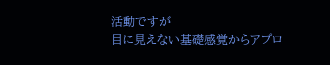活動ですが
目に見えない基礎感覚からアプロ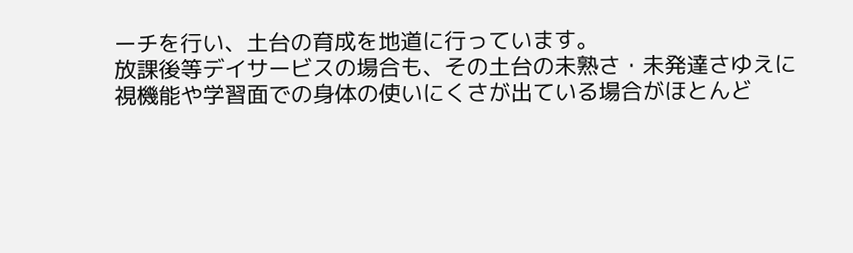ーチを行い、土台の育成を地道に行っています。
放課後等デイサービスの場合も、その土台の未熟さ・未発達さゆえに
視機能や学習面での身体の使いにくさが出ている場合がほとんど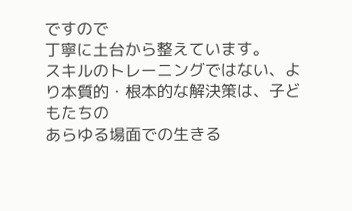ですので
丁寧に土台から整えています。
スキルのトレーニングではない、より本質的・根本的な解決策は、子どもたちの
あらゆる場面での生きる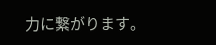力に繋がります。